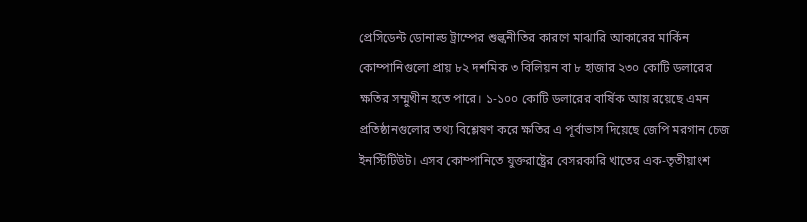প্রেসিডেন্ট ডোনাল্ড ট্রাম্পের শুল্কনীতির কারণে মাঝারি আকারের মার্কিন কোম্পানিগুলো প্রায় ৮২ দশমিক ৩ বিলিয়ন বা ৮ হাজার ২৩০ কোটি ডলারের ক্ষতির সম্মুখীন হতে পারে। ১-১০০ কোটি ডলারের বার্ষিক আয় রয়েছে এমন প্রতিষ্ঠানগুলোর তথ্য বিশ্লেষণ করে ক্ষতির এ পূর্বাভাস দিয়েছে জেপি মরগান চেজ ইনস্টিটিউট। এসব কোম্পানিতে যুক্তরাষ্ট্রের বেসরকারি খাতের এক-তৃতীয়াংশ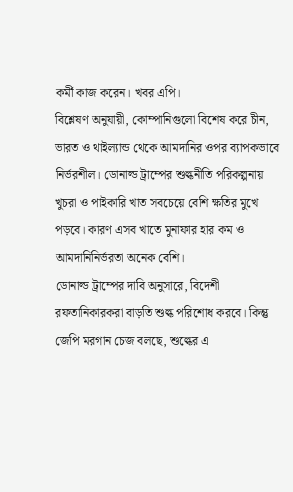কর্মী কাজ করেন। খবর এপি।
বিশ্লেষণ অনুযায়ী, কোম্পানিগুলো বিশেষ করে চীন, ভারত ও থাইল্যান্ড থেকে আমদানির ওপর ব্যাপকভাবে নির্ভরশীল। ডোনাল্ড ট্রাম্পের শুল্কনীতি পরিকল্পনায় খুচরা ও পাইকারি খাত সবচেয়ে বেশি ক্ষতির মুখে পড়বে। কারণ এসব খাতে মুনাফার হার কম ও আমদানিনির্ভরতা অনেক বেশি।
ডোনাল্ড ট্রাম্পের দাবি অনুসারে, বিদেশী রফতানিকারকরা বাড়তি শুল্ক পরিশোধ করবে। কিন্তু জেপি মরগান চেজ বলছে, শুল্কের এ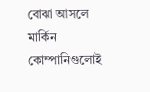বোঝা আসলে মার্কিন কোম্পানিগুলোই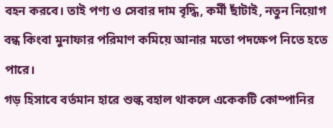বহন করবে। তাই পণ্য ও সেবার দাম বৃদ্ধি, কর্মী ছাঁটাই, নতুন নিয়োগ বন্ধ কিংবা মুনাফার পরিমাণ কমিয়ে আনার মতো পদক্ষেপ নিতে হতে পারে।
গড় হিসাবে বর্তমান হারে শুল্ক বহাল থাকলে একেকটি কোম্পানির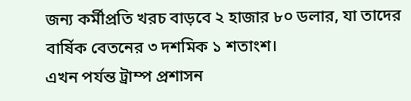জন্য কর্মীপ্রতি খরচ বাড়বে ২ হাজার ৮০ ডলার, যা তাদের বার্ষিক বেতনের ৩ দশমিক ১ শতাংশ।
এখন পর্যন্ত ট্রাম্প প্রশাসন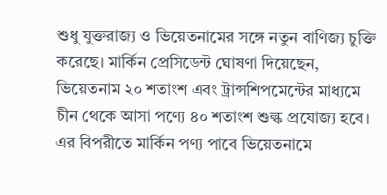শুধু যুক্তরাজ্য ও ভিয়েতনামের সঙ্গে নতুন বাণিজ্য চুক্তি করেছে। মার্কিন প্রেসিডেন্ট ঘোষণা দিয়েছেন, ভিয়েতনাম ২০ শতাংশ এবং ট্রান্সশিপমেন্টের মাধ্যমে চীন থেকে আসা পণ্যে ৪০ শতাংশ শুল্ক প্রযোজ্য হবে। এর বিপরীতে মার্কিন পণ্য পাবে ভিয়েতনামে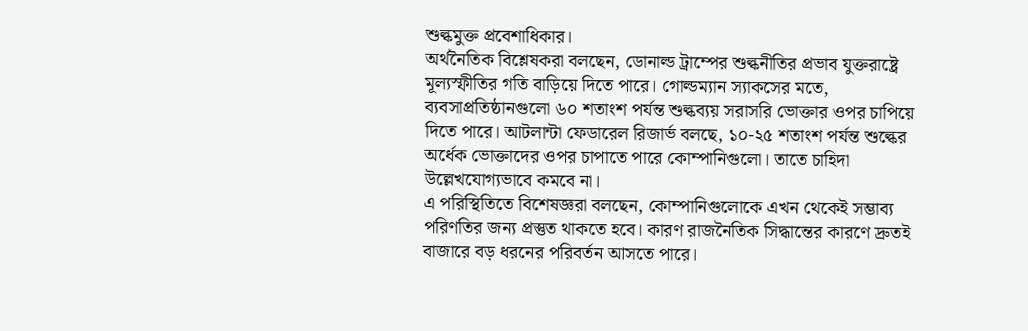শুল্কমুক্ত প্রবেশাধিকার।
অর্থনৈতিক বিশ্লেষকরা বলছেন, ডোনাল্ড ট্রাম্পের শুল্কনীতির প্রভাব যুক্তরাষ্ট্রে মূল্যস্ফীতির গতি বাড়িয়ে দিতে পারে। গোল্ডম্যান স্যাকসের মতে, ব্যবসাপ্রতিষ্ঠানগুলো ৬০ শতাংশ পর্যন্ত শুল্কব্যয় সরাসরি ভোক্তার ওপর চাপিয়ে দিতে পারে। আটলান্টা ফেডারেল রিজার্ভ বলছে, ১০-২৫ শতাংশ পর্যন্ত শুল্কের অর্ধেক ভোক্তাদের ওপর চাপাতে পারে কোম্পানিগুলো। তাতে চাহিদা উল্লেখযোগ্যভাবে কমবে না।
এ পরিস্থিতিতে বিশেষজ্ঞরা বলছেন, কোম্পানিগুলোকে এখন থেকেই সম্ভাব্য পরিণতির জন্য প্রস্তুত থাকতে হবে। কারণ রাজনৈতিক সিদ্ধান্তের কারণে দ্রুতই বাজারে বড় ধরনের পরিবর্তন আসতে পারে।